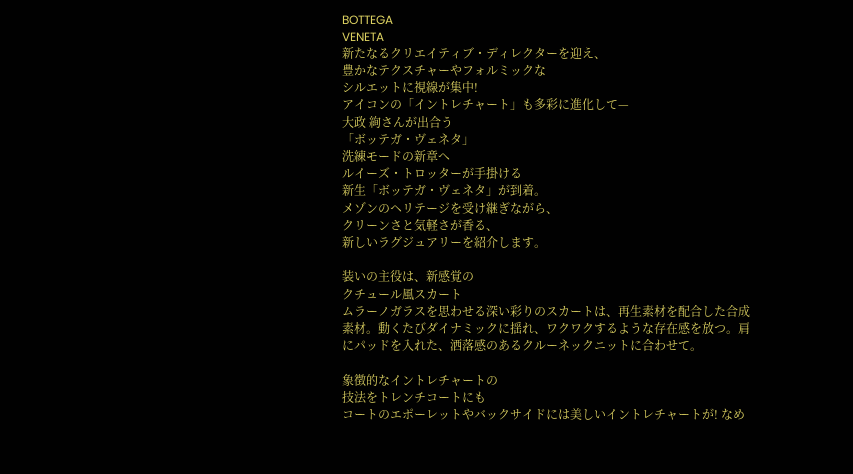BOTTEGA
VENETA
新たなるクリエイティブ・ディレクターを迎え、
豊かなテクスチャーやフォルミックな
シルエットに視線が集中!
アイコンの「イントレチャート」も多彩に進化して—
大政 絢さんが出合う
「ボッテガ・ヴェネタ」
洗練モードの新章へ
ルイーズ・トロッターが手掛ける
新生「ボッテガ・ヴェネタ」が到着。
メゾンのヘリテージを受け継ぎながら、
クリーンさと気軽さが香る、
新しいラグジュアリーを紹介します。

装いの主役は、新感覚の
クチュール風スカート
ムラーノガラスを思わせる深い彩りのスカートは、再生素材を配合した合成素材。動くたびダイナミックに揺れ、ワクワクするような存在感を放つ。肩にパッドを入れた、洒落感のあるクルーネックニットに合わせて。

象徴的なイントレチャートの
技法をトレンチコートにも
コートのエポーレットやバックサイドには美しいイントレチャートが! なめ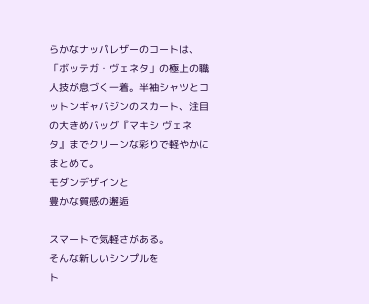らかなナッパレザーのコートは、「ボッテガ・ヴェネタ」の極上の職人技が息づく一着。半袖シャツとコットンギャバジンのスカート、注目の大きめバッグ『マキシ ヴェネタ』までクリーンな彩りで軽やかにまとめて。
モダンデザインと
豊かな質感の邂逅

スマートで気軽さがある。
そんな新しいシンプルを
ト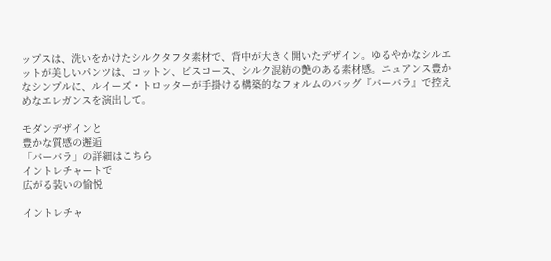ップスは、洗いをかけたシルクタフタ素材で、背中が大きく開いたデザイン。ゆるやかなシルエットが美しいパンツは、コットン、ビスコース、シルク混紡の艶のある素材感。ニュアンス豊かなシンプルに、ルイーズ・トロッターが手掛ける構築的なフォルムのバッグ『バーバラ』で控えめなエレガンスを演出して。

モダンデザインと
豊かな質感の邂逅
「バーバラ」の詳細はこちら
イントレチャートで
広がる装いの愉悦

イントレチャ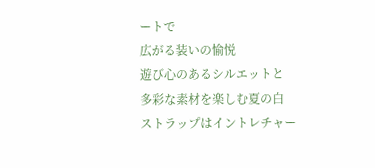ートで
広がる装いの愉悦
遊び心のあるシルエットと
多彩な素材を楽しむ夏の白
ストラップはイントレチャー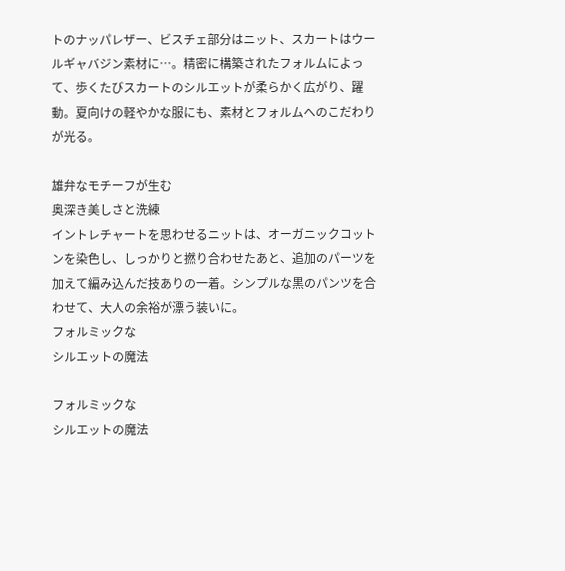トのナッパレザー、ビスチェ部分はニット、スカートはウールギャバジン素材に⋯。精密に構築されたフォルムによって、歩くたびスカートのシルエットが柔らかく広がり、躍動。夏向けの軽やかな服にも、素材とフォルムへのこだわりが光る。

雄弁なモチーフが生む
奥深き美しさと洗練
イントレチャートを思わせるニットは、オーガニックコットンを染色し、しっかりと撚り合わせたあと、追加のパーツを加えて編み込んだ技ありの一着。シンプルな黒のパンツを合わせて、大人の余裕が漂う装いに。
フォルミックな
シルエットの魔法

フォルミックな
シルエットの魔法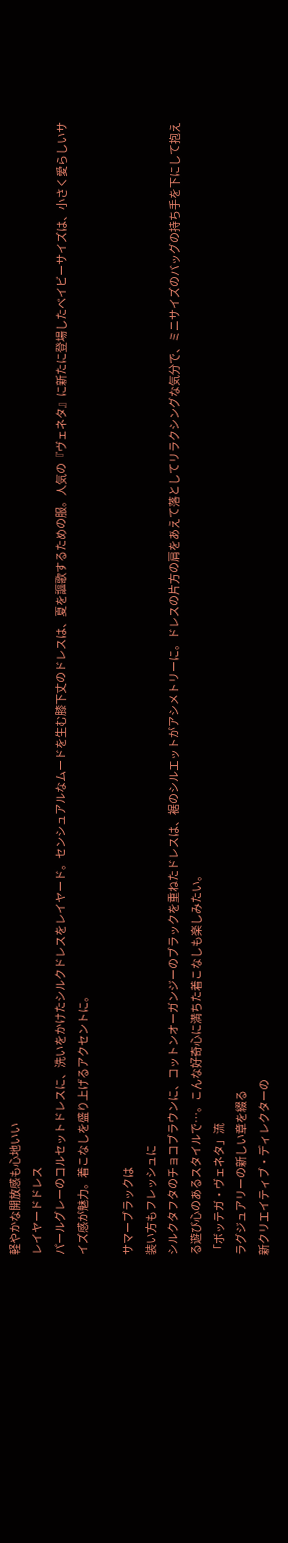軽やかな開放感も心地いい
レイヤードドレス
パールグレーのコルセットドレスに、洗いをかけたシルクドレスをレイヤード。センシュアルなムードを生む膝下丈のドレスは、夏を謳歌するための服。人気の『ヴェネタ』に新たに登場したベイビーサイズは、小さく愛らしいサイズ感が魅力。着こなしを盛り上げるアクセントに。

サマーブラックは
装い方もフレッシュに
シルクタフタのチョコブラウンに、コットンオーガンジーのブラックを重ねたドレスは、裾のシルエットがアシメトリーに。ドレスの片方の肩をあえて落としてリラクシングな気分で、ミニサイズのバッグの持ち手を下にして抱える遊び心のあるスタイルで⋯。こんな好奇心に満ちた着こなしも楽しみたい。
「ボッテガ・ヴェネタ」流
ラグジュアリーの新しい章を綴る
新クリエイティブ・ディレクターの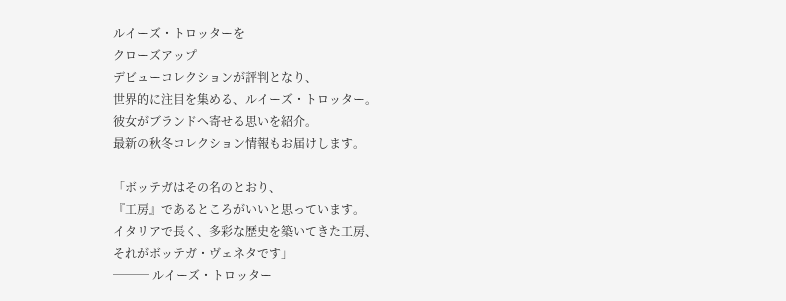ルイーズ・トロッターを
クローズアップ
デビューコレクションが評判となり、
世界的に注目を集める、ルイーズ・トロッター。
彼女がブランドへ寄せる思いを紹介。
最新の秋冬コレクション情報もお届けします。

「ボッテガはその名のとおり、
『工房』であるところがいいと思っています。
イタリアで長く、多彩な歴史を築いてきた工房、
それがボッテガ・ヴェネタです」
─── ルイーズ・トロッター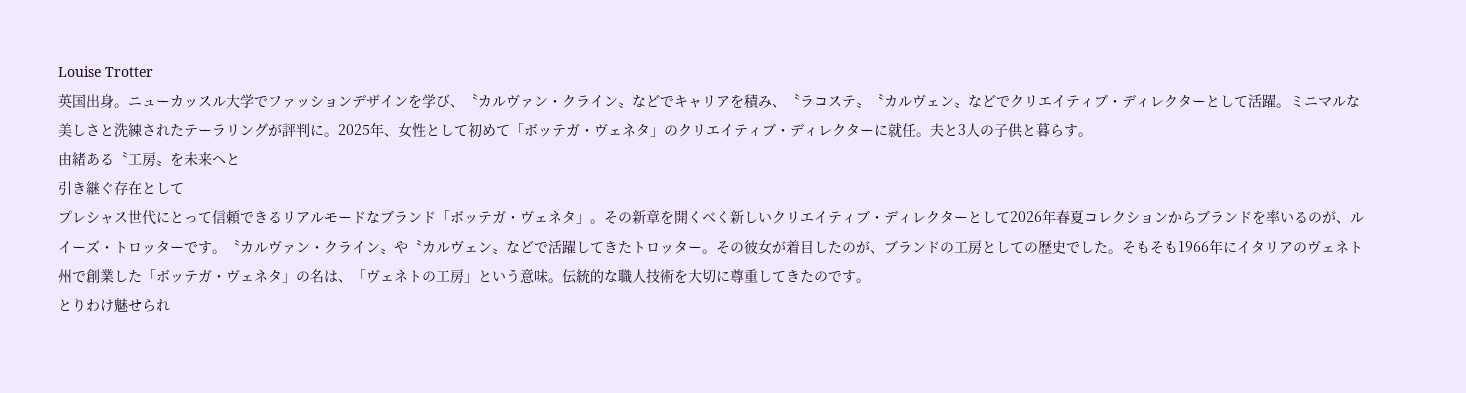Louise Trotter
英国出身。ニューカッスル大学でファッションデザインを学び、〝カルヴァン・クライン〟などでキャリアを積み、〝ラコステ〟〝カルヴェン〟などでクリエイティブ・ディレクターとして活躍。ミニマルな美しさと洗練されたテーラリングが評判に。2025年、女性として初めて「ボッテガ・ヴェネタ」のクリエイティブ・ディレクターに就任。夫と3人の子供と暮らす。
由緒ある〝工房〟を未来へと
引き継ぐ存在として
プレシャス世代にとって信頼できるリアルモードなブランド「ボッテガ・ヴェネタ」。その新章を開くべく新しいクリエイティブ・ディレクターとして2026年春夏コレクションからブランドを率いるのが、ルイーズ・トロッターです。〝カルヴァン・クライン〟や〝カルヴェン〟などで活躍してきたトロッター。その彼女が着目したのが、ブランドの工房としての歴史でした。そもそも1966年にイタリアのヴェネト州で創業した「ボッテガ・ヴェネタ」の名は、「ヴェネトの工房」という意味。伝統的な職人技術を大切に尊重してきたのです。
とりわけ魅せられ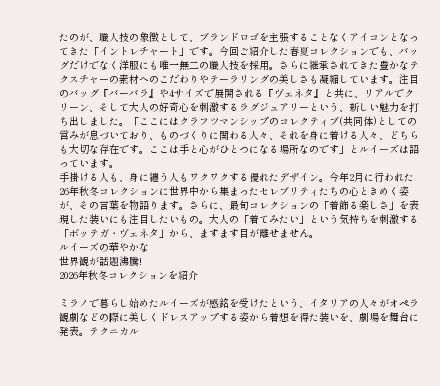たのが、職人技の象徴として、ブランドロゴを主張することなくアイコンとなってきた「イントレチャート」です。今回ご紹介した春夏コレクションでも、バッグだけでなく洋服にも唯一無二の職人技を採用。さらに継承されてきた豊かなテクスチャーの素材へのこだわりやテーラリングの美しさも凝縮しています。注目のバッグ『バーバラ』や4サイズで展開される『ヴェネタ』と共に、リアルでクリーン、そして大人の好奇心を刺激するラグジュアリーという、新しい魅力を打ち出しました。「ここにはクラフツマンシップのコレクティブ(共同体)としての営みが息づいており、ものづくりに関わる人々、それを身に着ける人々、どちらも大切な存在です。ここは手と心がひとつになる場所なのです」とルイーズは語っています。
手掛ける人も、身に纏う人もワクワクする優れたデザイン。今年2月に行われた26年秋冬コレクションに世界中から集まったセレブリティたちの心ときめく姿が、その言葉を物語ります。さらに、最旬コレクションの「着飾る楽しさ」を表現した装いにも注目したいもの。大人の「着てみたい」という気持ちを刺激する「ボッテガ・ヴェネタ」から、ますます目が離せません。
ルイーズの華やかな
世界観が話題沸騰!
2026年秋冬コレクションを紹介

ミラノで暮らし始めたルイーズが感銘を受けたという、イタリアの人々がオペラ観劇などの際に美しくドレスアップする姿から着想を得た装いを、劇場を舞台に発表。テクニカル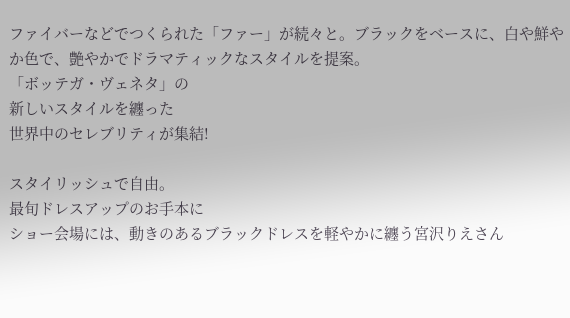ファイバーなどでつくられた「ファー」が続々と。ブラックをベースに、白や鮮やか色で、艶やかでドラマティックなスタイルを提案。
「ボッテガ・ヴェネタ」の
新しいスタイルを纏った
世界中のセレブリティが集結!

スタイリッシュで自由。
最旬ドレスアップのお手本に
ショー会場には、動きのあるブラックドレスを軽やかに纏う宮沢りえさん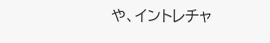や、イントレチャ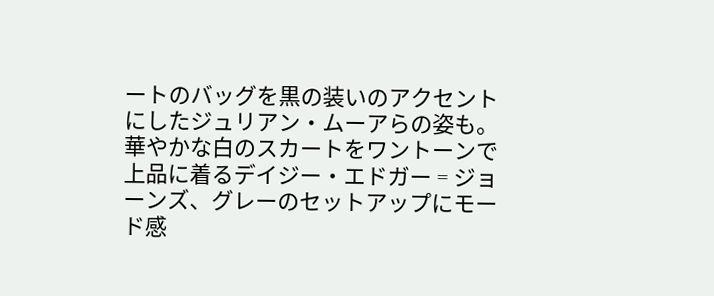ートのバッグを黒の装いのアクセントにしたジュリアン・ムーアらの姿も。華やかな白のスカートをワントーンで上品に着るデイジー・エドガー゠ジョーンズ、グレーのセットアップにモード感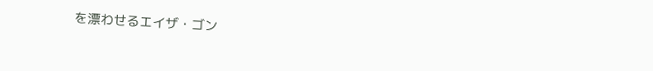を漂わせるエイザ・ゴン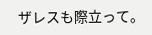ザレスも際立って。